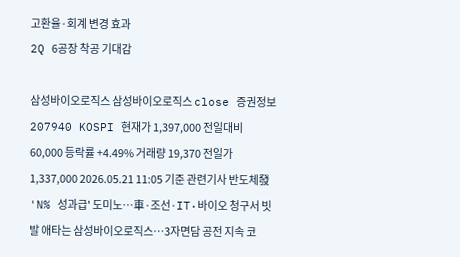고환율·회계 변경 효과
2Q 6공장 착공 기대감

삼성바이오로직스 삼성바이오로직스 close 증권정보 207940 KOSPI 현재가 1,397,000 전일대비 60,000 등락률 +4.49% 거래량 19,370 전일가 1,337,000 2026.05.21 11:05 기준 관련기사 반도체發 'N% 성과급' 도미노…車·조선·IT·바이오 청구서 빗발 애타는 삼성바이오로직스…3자면담 공전 지속 코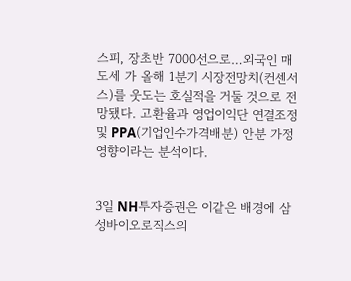스피, 장초반 7000선으로…외국인 매도세 가 올해 1분기 시장전망치(컨센서스)를 웃도는 호실적을 거둘 것으로 전망됐다. 고환율과 영업이익단 연결조정 및 PPA(기업인수가격배분) 안분 가정 영향이라는 분석이다.


3일 NH투자증권은 이같은 배경에 삼성바이오로직스의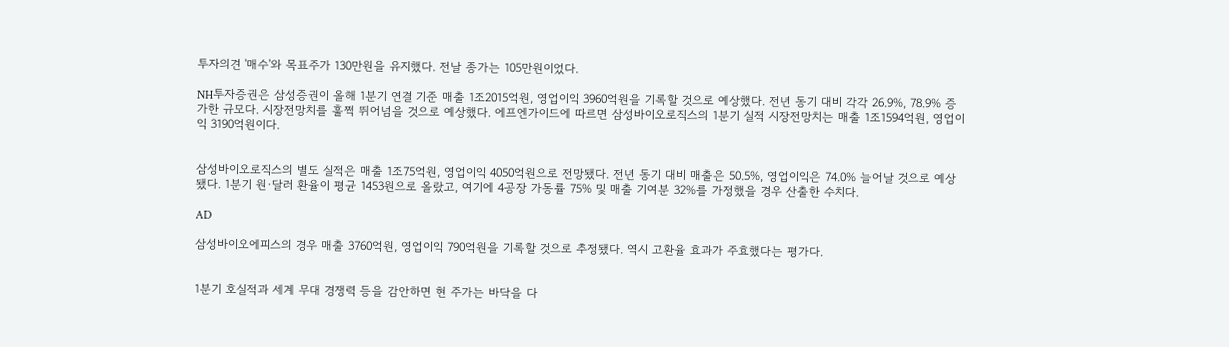투자의견 '매수'와 목표주가 130만원을 유지했다. 전날 종가는 105만원이었다.

NH투자증권은 삼성증권이 올해 1분기 연결 기준 매출 1조2015억원, 영업이익 3960억원을 기록할 것으로 예상했다. 전년 동기 대비 각각 26.9%, 78.9% 증가한 규모다. 시장전망치를 훌쩍 뛰어넘을 것으로 예상했다. 에프엔가이드에 따르면 삼성바이오로직스의 1분기 실적 시장전망치는 매출 1조1594억원, 영업이익 3190억원이다.


삼성바이오로직스의 별도 실적은 매출 1조75억원, 영업이익 4050억원으로 전망됐다. 전년 동기 대비 매출은 50.5%, 영업이익은 74.0% 늘어날 것으로 예상됐다. 1분기 원·달러 환율이 평균 1453원으로 올랐고, 여기에 4공장 가동률 75% 및 매출 기여분 32%를 가정했을 경우 산출한 수치다.

AD

삼성바이오에피스의 경우 매출 3760억원, 영업이익 790억원을 기록할 것으로 추정됐다. 역시 고환율 효과가 주효했다는 평가다.


1분기 호실적과 세계 무대 경쟁력 등을 감안하면 현 주가는 바닥을 다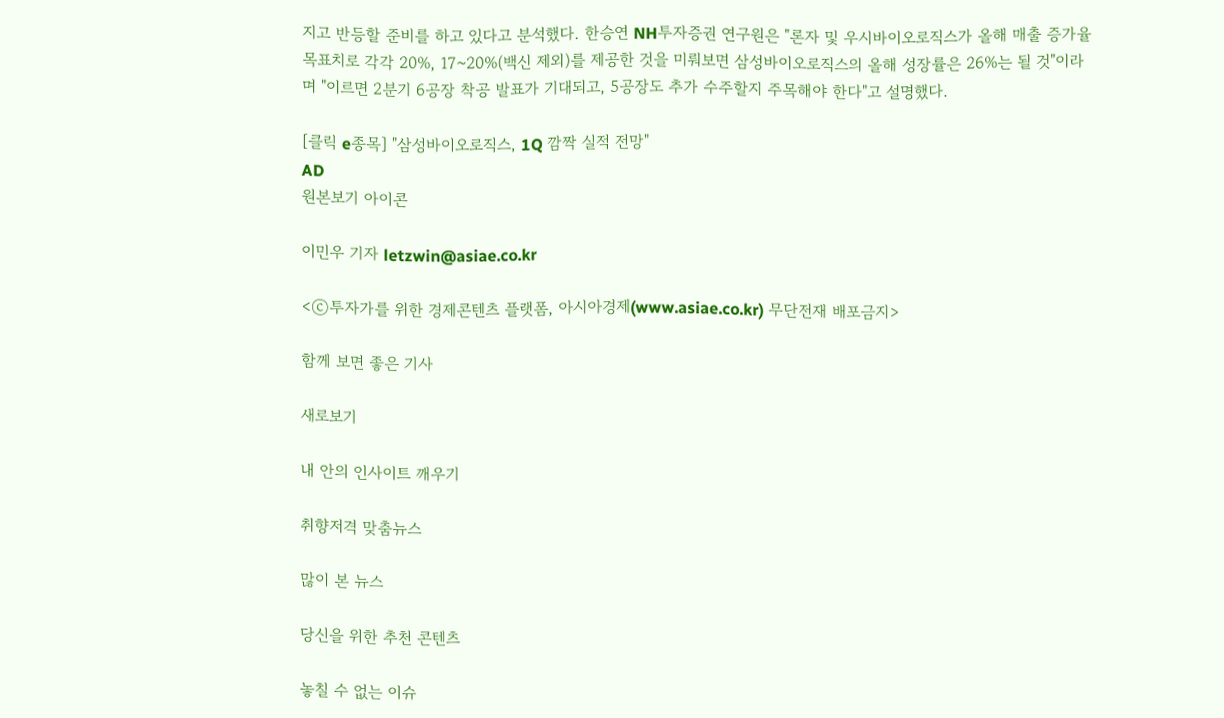지고 반등할 준비를 하고 있다고 분석했다. 한승연 NH투자증권 연구원은 "론자 및 우시바이오로직스가 올해 매출 증가율 목표치로 각각 20%, 17~20%(백신 제외)를 제공한 것을 미뤄보면 삼성바이오로직스의 올해 성장률은 26%는 될 것"이라며 "이르면 2분기 6공장 착공 발표가 기대되고, 5공장도 추가 수주할지 주목해야 한다"고 설명했다.

[클릭 e종목] "삼성바이오로직스, 1Q 깜짝 실적 전망"
AD
원본보기 아이콘

이민우 기자 letzwin@asiae.co.kr

<ⓒ투자가를 위한 경제콘텐츠 플랫폼, 아시아경제(www.asiae.co.kr) 무단전재 배포금지>

함께 보면 좋은 기사

새로보기

내 안의 인사이트 깨우기

취향저격 맞춤뉴스

많이 본 뉴스

당신을 위한 추천 콘텐츠

놓칠 수 없는 이슈